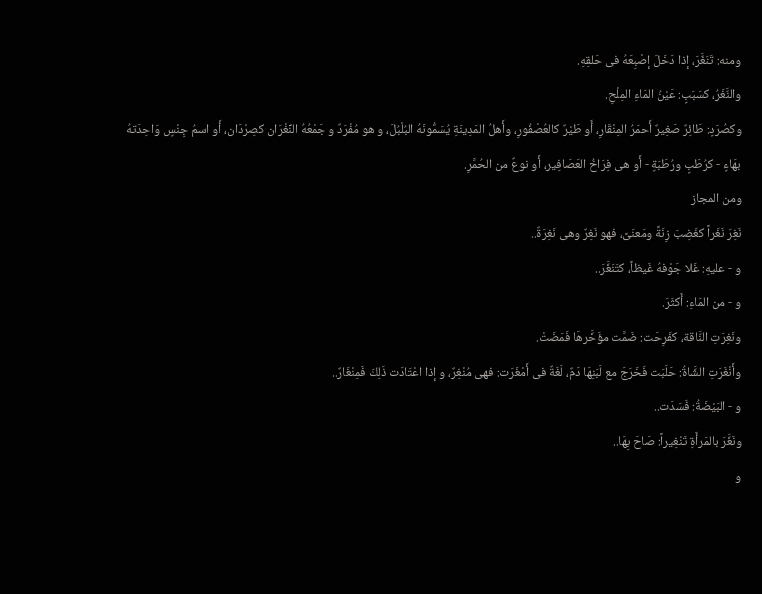ومنه: تَنَغَّرَ، إذا دَخَلَ إصْبِعَهُ فى حَلقِهِ.
والنَّغَرُ، كسَبَبٍ: عَيْنُ المَاءِ المِلْحِ.
وكصُرَدٍ: طَائِرٌ صَغِيرٌ أَحمَرُ المِنْقَارِ، أَو طَيْرٌ كالعُصْفُورِ، وأَهلُ المَدِينَةِ يُسَمُّونَهُ البُلْبُلَ، و هو مُفْرَدٌ و جَمْعُهُ النِّغْرَان كصِرْدَان، أَو اسمُ جِنْسٍ وَاحِدَتهُ بهَاءٍ - كرُطَبٍ ورُطَبَةٍ - أَو هى فِرَاخُ العَصَافِير، أَو نوعٌ من الحُمَّرِ.
ومن المجاز
نَغِرَ نَغَراً كغَضِبَ زِنَةً ومَعنَىً، فهو نَغِرٌ وهى نَغِرَةٌ..
و - عليهِ: غَلا جَوْفهُ غَيظاً، كتَنَغَّرَ..
و - من المَاءِ: أَكثَرَ.
ونَغِرَتِ النَّاقة، كفَرِحَت: ضَمَّت مؤَخَّرهَا فَمَضَتْ.
وأَنْغَرَتِ الشَّاةُ: حَلَبَت فَخَرَجَ مع لَبَنِهَا دَمٌ، لَغَةٌ فى أَمْغَرَت: فهى مُنْغِرٌ، و إذا اعْتَادَت ذَلِكَ فَمِنْغَارٌ..
و - البَيْضَةُ: فَسَدَت..
ونَغَّرَ بالمَرأَةِ تَنْغِيراً: صَاحَ بِهَا..
و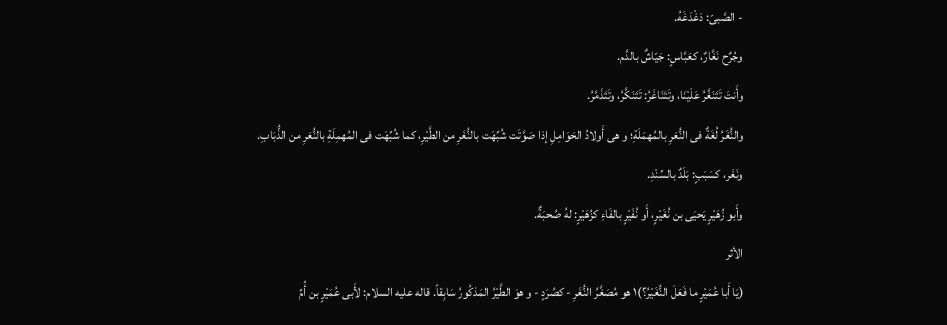- الصَّبىّ: دَغْدَغَهُ.
وجُرٌح نَغَّارٌ، كعَبَّاسٍ: جَيّاشٌ بالدَّم.
وأَنتَ تَتَنَغَّرُ عَلَيْنَا، وتَتَنَاغَرُ: تَتَنَكَّرُ، وتَتَذَمَّرُ.
والنُّغَرُ لُغَةٌ فى النُّعَرِ بالمُهمَلَةِ؛ و هى أَولادُ الحَوَامِلِ إذا صَوَّتَت شُبِّهَت بالنُّغَرِ من الطَّيْرِ، كما شُبِّهَت فى المُهمِلَةِ بالنُّعَرِ من الذُّبَابِ.
ونَغَر، كسَبَبٍ: بَلَدٌ بالسِّنْدِ.
وأَبو زُهَيْرٍ يَحيَى بن نُغَيْرٍ، أَو نُفَيْرٍ بالفَاءِ كزُهَيْرٍ: لهُ صُحبَةٌ.
الأثر
(يَا أَبا عُمَيْرٍ ما فَعَلَ النُّغَيْرُ؟)١ هو مُصَغَّرُ النُّغَرِ - كصُرَدٍ - و هوَ الطَّيْرُ المَذكُورُ سَابِقاً. قاله عليه السلام: لأَبى عُمَيْرٍ بن أُمِّ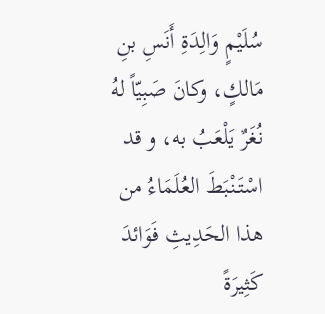سُلَيْمٍ وَالِدَةِ أَنَسِ بنِ مَالكٍ، وكانَ صَبِيّاً لهُ نُغَرٌ يَلْعَبُ به، و قد اسْتَنْبَطَ العُلَمَاءُ من هذا الحَدِيثِ فَوَائدَ كَثِيرَةً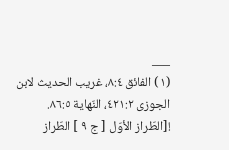___
(١) الفائق ٨:٤، غريب الحديث لابن الجوزى ٤٢١:٢، النّهاية ٨٦:٥.
![الطّراز الأوّل [ ج ٩ ] الطّراز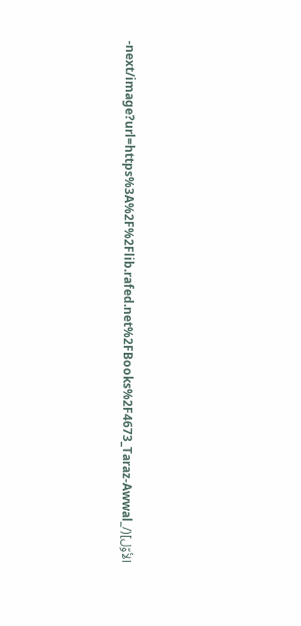الأوّل](/_next/image?url=https%3A%2F%2Flib.rafed.net%2FBooks%2F4673_Taraz-Awwal-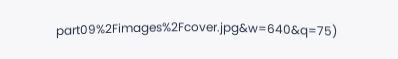part09%2Fimages%2Fcover.jpg&w=640&q=75)